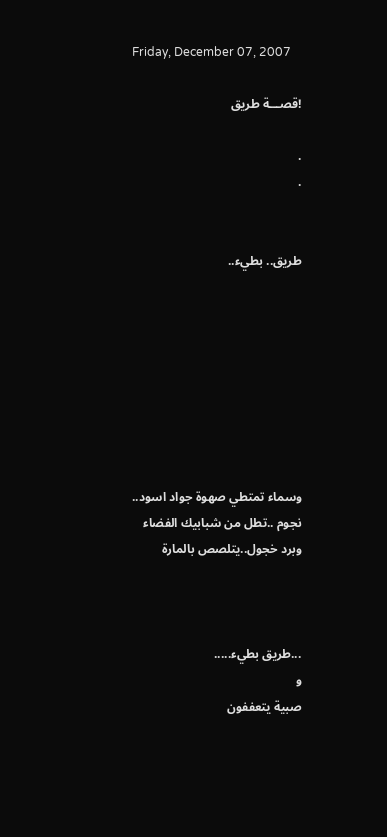Friday, December 07, 2007

!قصـــة طريق

.
.


طريق.. بطيء..








وسماء تمتطي صهوة جواد اسود..
نجوم ..تطل من شبابيك الفضاء
وبرد خجول..يتلصص بالمارة



...طريق بطيء.....
و
صبية يتعففون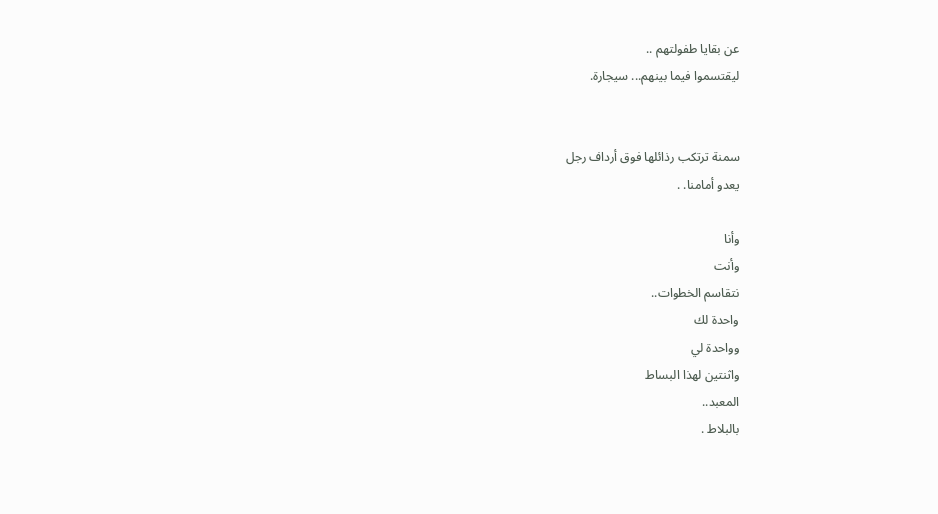عن بقايا طفولتهم ..
ليقتسموا فيما بينهم... سيجارة.


سمنة ترتكب رذائلها فوق أرداف رجل
يعدو أمامنا. .

وأنا
وأنت
نتقاسم الخطوات..
واحدة لك
وواحدة لي
واثنتين لهذا البساط
المعبد..
بالبلاط .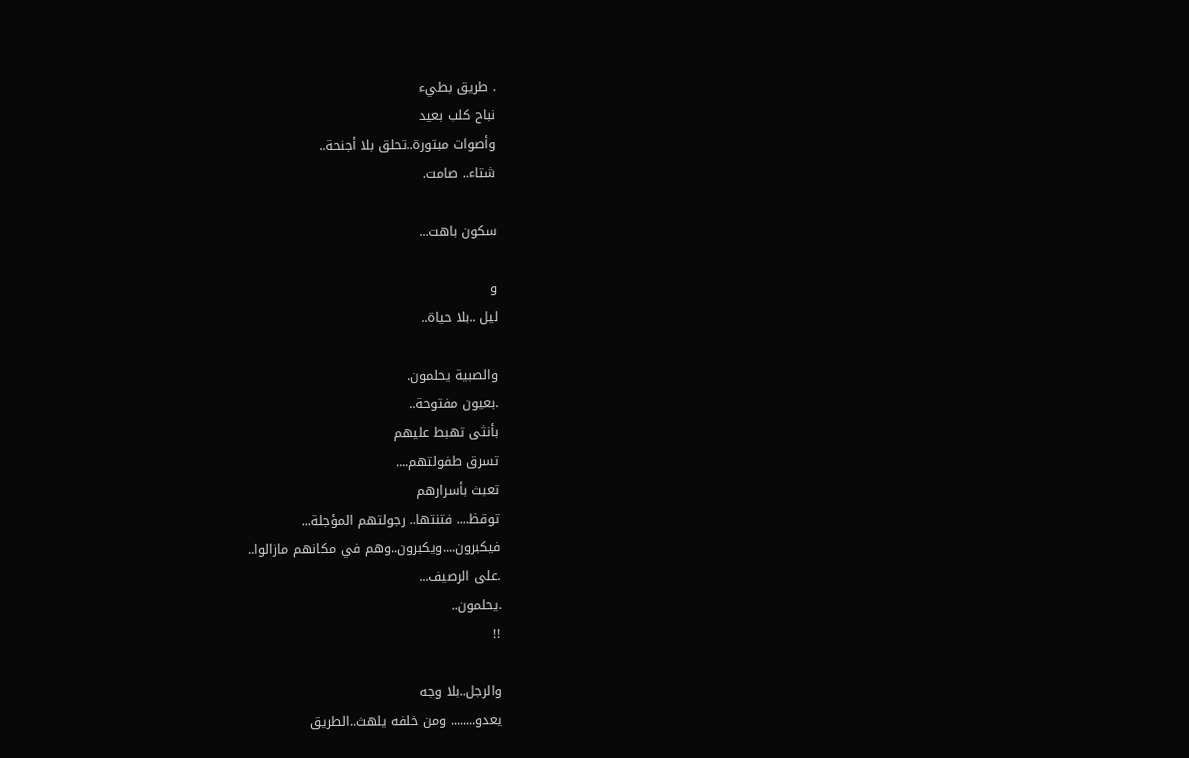. طريق بطيء
نباح كلب بعيد
وأصوات مبتورة..تحلق بلا أجنحة..
شتاء.. صامت.

سكون باهت...

و
ليل ..بلا حياة..

والصبية يحلمون.
.بعيون مفتوحة..
بأنثى تهبط عليهم
تسرق طفولتهم....
تعبث بأسرارهم
توقظ.... فتنتها.. رجولتهم المؤجلة...
فيكبرون....ويكبرون..وهم في مكانهم مازالوا..
.على الرصيف...
.يحلمون..
!!

والرجل..بلا وجه
يعدو........ ومن خلفه يلهث..الطريق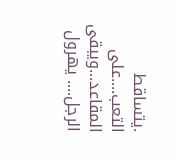.يتساقط التعب....على المقاعد...ويبقى
الرجل.... يهرول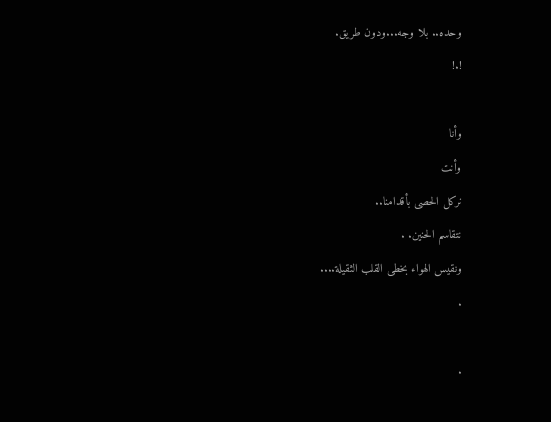وحده.. بلا وجه...ودون طريق.
!.!

وأنا
وأنت
نركل الحصى بأقدامنا..
نتقاسم الحنين. .
ونقيس الهواء بخطى القلب الثقيلة....
.

.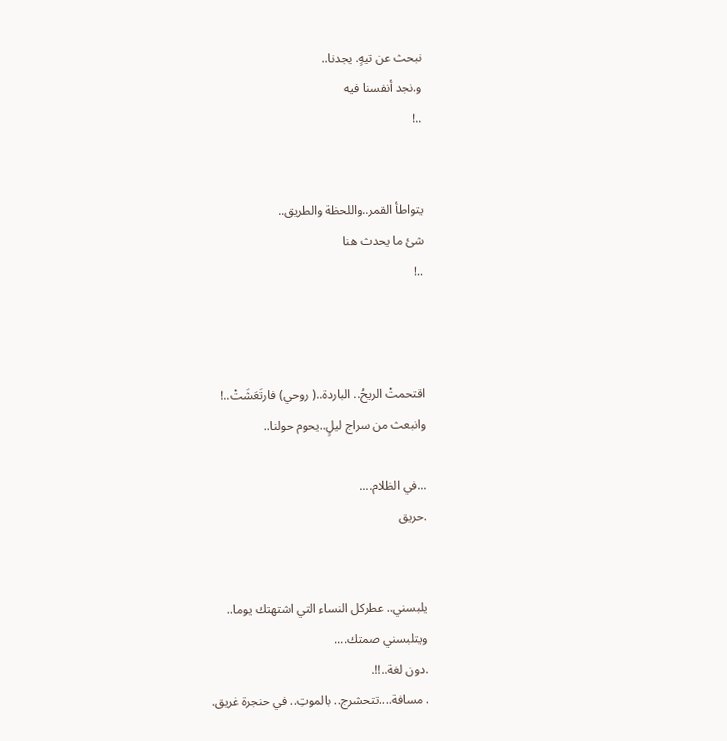نبحث عن تيهٍ. يجدنا..
و.نجد أنفسنا فيه
..!


يتواطأ القمر..واللحظة والطريق..
شئ ما يحدث هنا
..!



اقتحمتْ الريحُ.. الباردة..( روحي) فارتَعَشَتْ..!
وانبعث من سراج ليلٍ..يحوم حولنا..

...في الظلام....
.حريق


يلبسني.. عطركل النساء التي اشتهتك يوما..
ويتلبسني صمتك....
.دون لغة..!!.
. مسافة....تتحشرج.. بالموتِ.. في حنجرة غريق.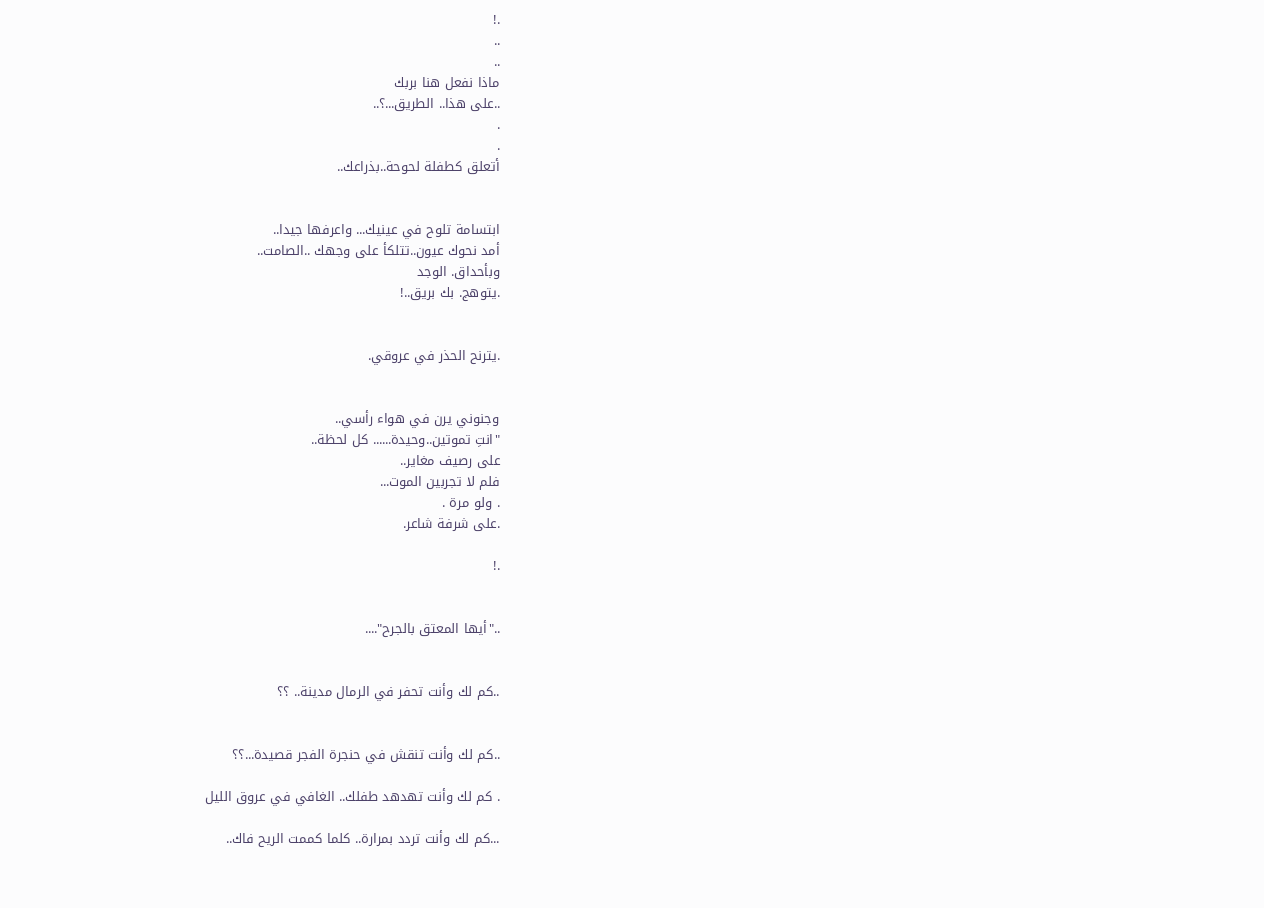.!
..
..
ماذا نفعل هنا بربك
..على هذا.. الطريق...؟..
.
.
أتعلق كطفلة لحوحة..بذراعك..


ابتسامة تلوح في عينيك... واعرفها جيدا..
أمد نحوك عيون..تتلكأ على وجهك ..الصامت..
وبأحداق. الوجد
.يتوهج. بك بريق..!


.يترنح الحذر في عروقي.


وجنوني يرن في هواء رأسي..
"انتِ تموتين..وحيدة...... كل لحظة..
على رصيف مغاير..
فلم لا تجربين الموت...
. ولو مرة .
.على شرفة شاعر.

.!


.."أيها المعتق بالجرح"....


..كم لك وأنت تحفر في الرمال مدينة.. ؟؟


..كم لك وأنت تنقش في حنجرة الفجر قصيدة...؟؟

. كم لك وأنت تهدهد طفلك.. الغافي في عروق الليل

...كم لك وأنت تردد بمرارة.. كلما كممت الريح فاك..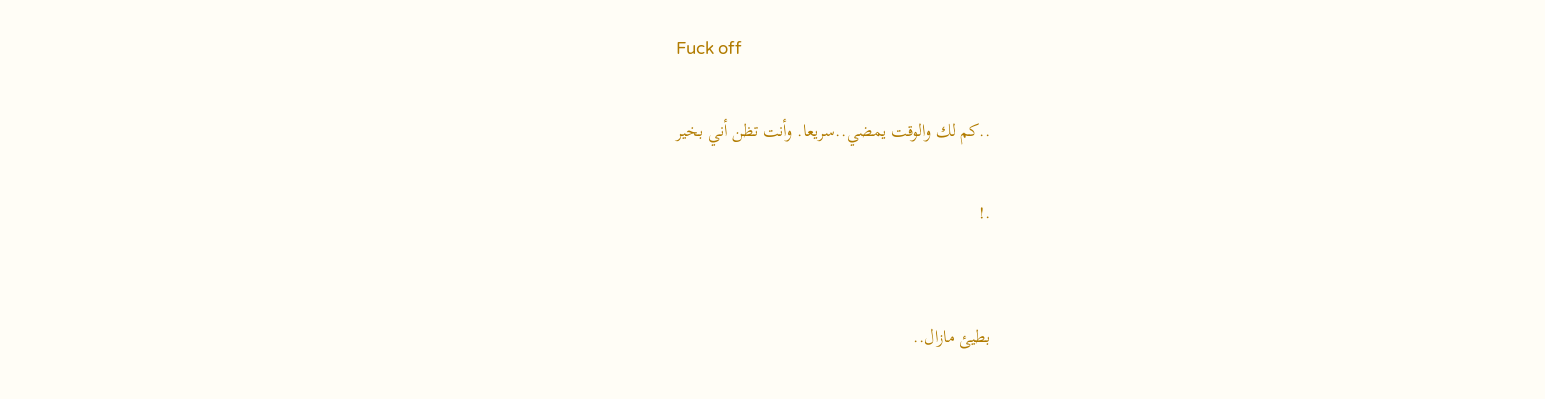Fuck off

..كم لك والوقت يمضي..سريعا. وأنت تظن أني بخير

.!


بطيئ مازال..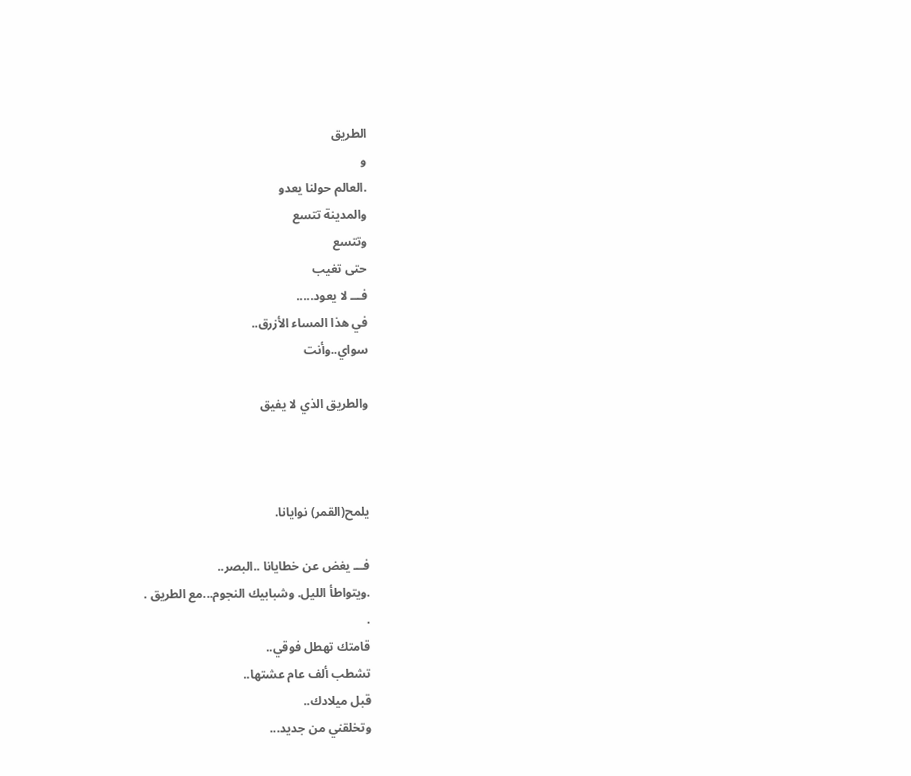الطريق
و
.العالم حولنا يعدو
والمدينة تتسع
وتتسع
حتى تغيب
فـــ لا يعود.....
في هذا المساء الأزرق..
سواي..وأنت

والطريق الذي لا يفيق



يلمح(القمر) نوايانا.

فـــ يغض عن خطايانا ..البصر..
.ويتواطأ الليل. وشبابيك النجوم...مع الطريق .
.
قامتك تهطل فوقي..
تشطب ألف عام عشتها..
قبل ميلادك..
وتخلقني من جديد...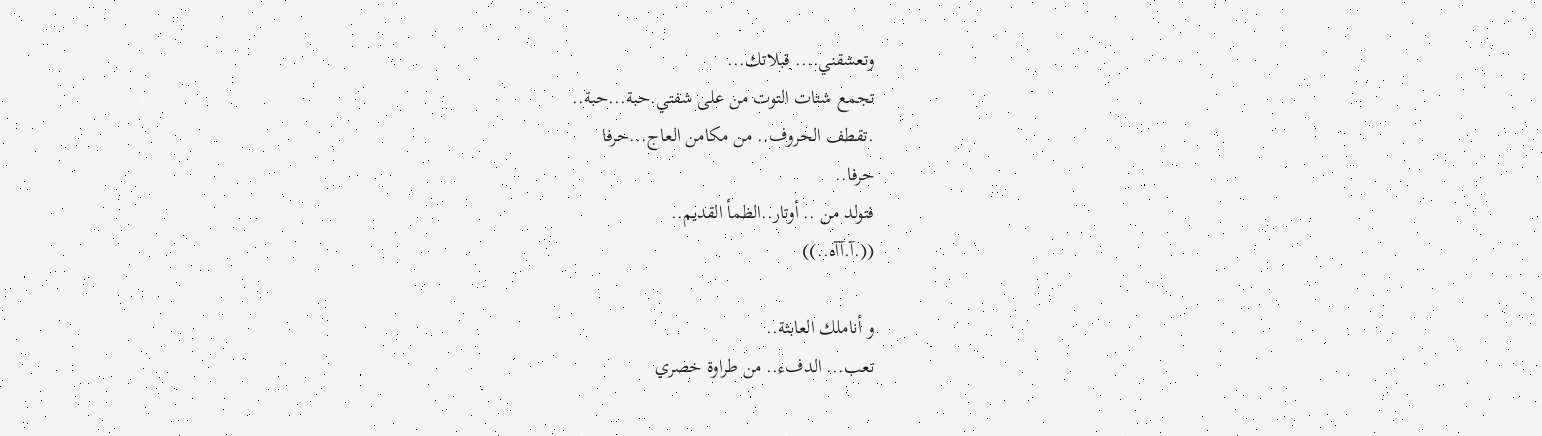وتعشقني.... قبلاتك...
تجمع شتات التوت من على شفتي.حبة...حبة..
.تقطف الحروف.. من مكامن العاج...حرفا
حرفا..
فتولد من .. أوتار..الظمأ القديم..
((.آ.آآه..))

و أناملك العابثة..
تعب... الدفء.. من طراوة خصري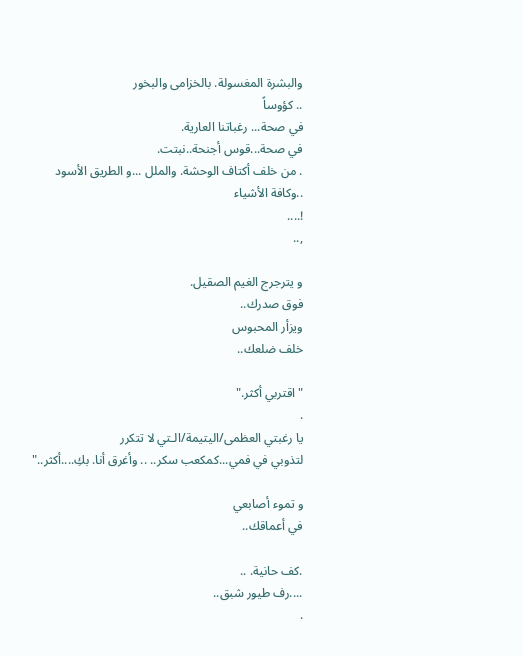والبشرة المغسولة. بالخزامى والبخور
.. كؤوساً
في صحة... رغباتنا العارية.
في صحة...قوس أجنحة..نبتت.
. من خلف أكتاف الوحشة. والملل ...و الطريق الأسود
..وكافة الأشياء
!....
,..

و يترجرج الغيم الصقيل.
فوق صدرك..
ويزأر المحبوس
خلف ضلعك..

"اقتربي أكثر."
.
يا رغبتي العظمى/اليتيمة/الـتي لا تتكرر
لتذوبي في فمي...كمكعب سكر.. .. وأغرق أنا. بكِ....أكثر.."

و تموء أصابعي
في أعماقك..

.كف حانية. ..
....رف طيور شبق..
.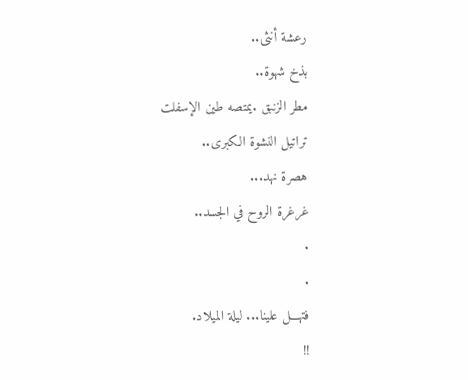رعشة أنثى..
بذخ شهوة..
مطر الزنبق .يمتصه طين الإسفلت
تراتيل النشوة الكبرى..
هصرة نهد...
غرغرة الروح في الجسد..
.
.
فتهـــل علينا... ليلة الميلاد.
!!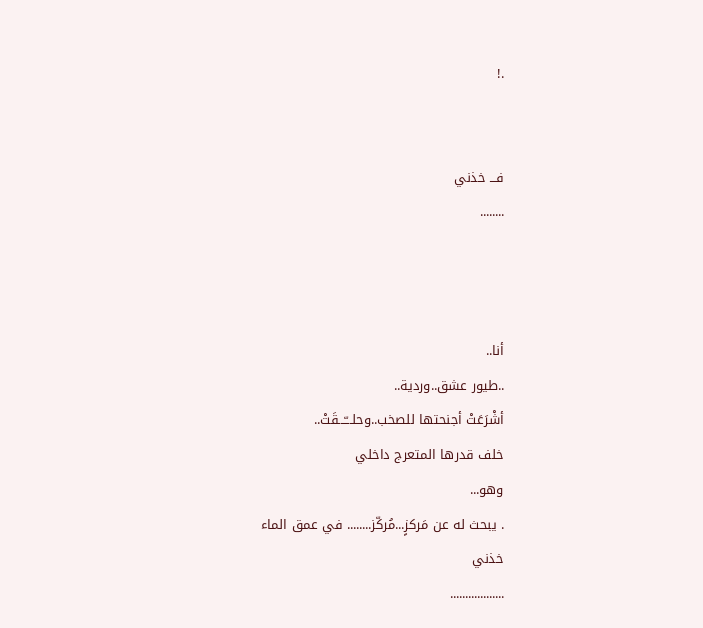.!


فـــ خذني
........



أنا..
..طيور عشق..وردية..
أشْرَعَتْ أجنحتها للصخب..وحلـــّـــقَتْ..
خلف قدرها المتعرج داخلي
وهو...
. يبحث له عن مَركزٍ...مُركّز........ في عمق الماء
خذني
..................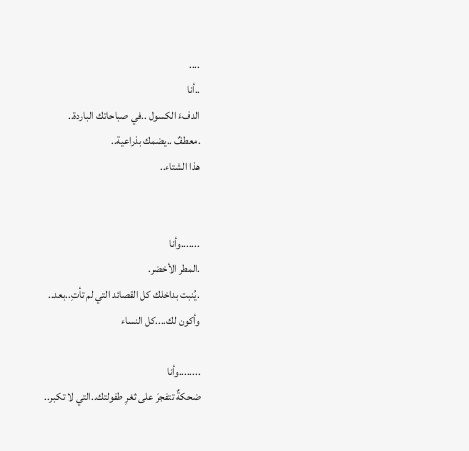....
..أنا
الدفءَ الكسول ..في صباحاتك الباردة..
.معطفٌ ..يضمك بذراعية..
هذا الشتاء..


.......وأنا
.المطر الأخضر.
.يُنبت بداخلك كل القصائد التي لم تأتِ..بعد..
وأكون لك....كل النساء

........وأنا
ضحكةٌ تتفجرَ على ثغرِ طفولتك..التي لا تكبر..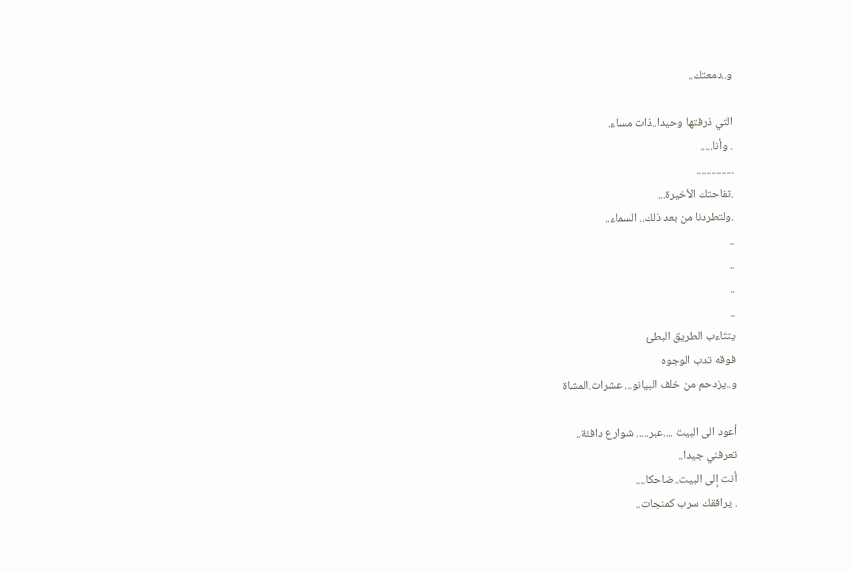و..دمعتك..

التي ذرفتها وحيدا..ذات مساء.
. وأنا.....
...............
.تفاحتك الأخيرة...
.ولتطردنا من بعد ذلك.. السماء..
..
..
..
..
يتثاءب الطريق البطئ
فوقه تدب الوجوه
و..يزدحم من خلف البيانو... عشرات.المشاة

أعود الى البيت ....عبر..... شوارع دافئة..
تعرفني جيدا..
أنت إلى البيت..ضاحكا....
. يرافقك سرب كمنجات..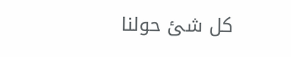كل شئ حولنا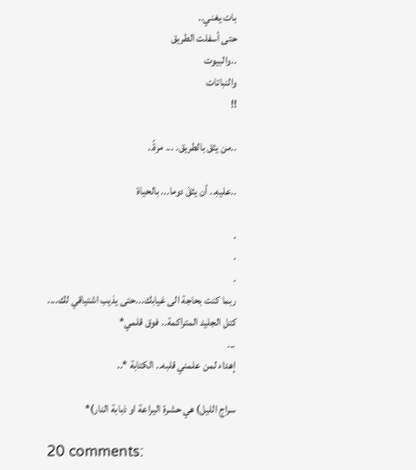بات يغني..
حتى أسفلت الطريق
..والبيوت
والنباتات
!!

..من يثق بالطريق. ... مرةً..

..عليهِ.. أن يثقَ دوما... بالحياة

.
.
.
ربما كنت بحاجة الى غيابك...حتى يذيب اشتياقي لك.... كتل الجليد المتراكمة.. فوق قلمي*
...
إهداء لمن علمني قلبه.. الكتابة *..

سراج الليل) هي حشرة اليراعة او ذبابة النار)*

20 comments: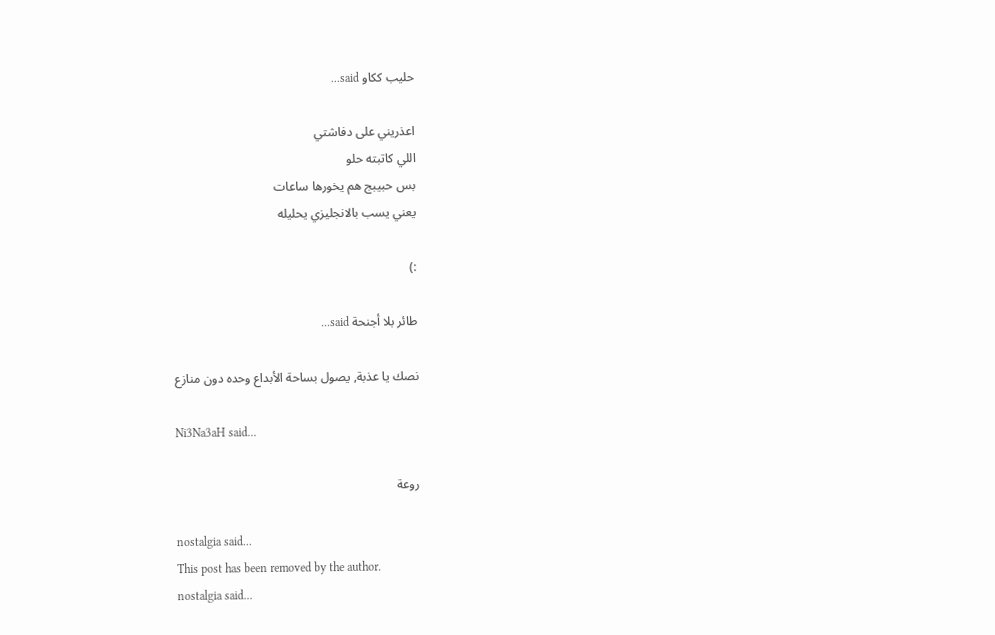حليب ككاو said...

اعذريني على دفاشتي
اللي كاتبته حلو
بس حبيبج هم يخورها ساعات
يعني يسب بالانجليزي يحليله

:)

طائر بلا أجنحة said...

نصك يا عذبة, يصول بساحة الأبداع وحده دون منازع

Ni3Na3aH said...

روعة

nostalgia said...
This post has been removed by the author.
nostalgia said...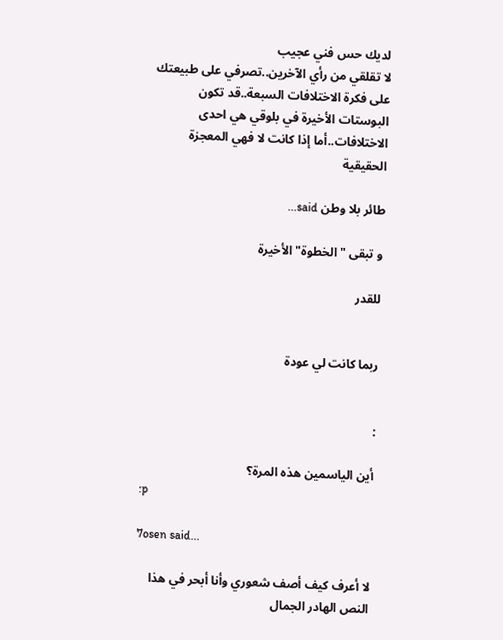لديك حس فني عجيب
لا تقلقي من رأي الآخرين..تصرفي على طبيعتك
على فكرة الاختلافات السبعة..قد تكون البوستات الأخيرة في بلوقي هي احدى الاختلافات..أما إذا كانت لا فهي المعجزة الحقيقية

طائر بلا وطن said...

و تبقى "الخطوة" الأخيرة

للقدر


ربما كانت لي عودة


:

أين الياسمين هذه المرة؟
:p

7osen said...

لا أعرف كيف أصف شعوري وأنا أبحر في هذا النص الهادر الجمال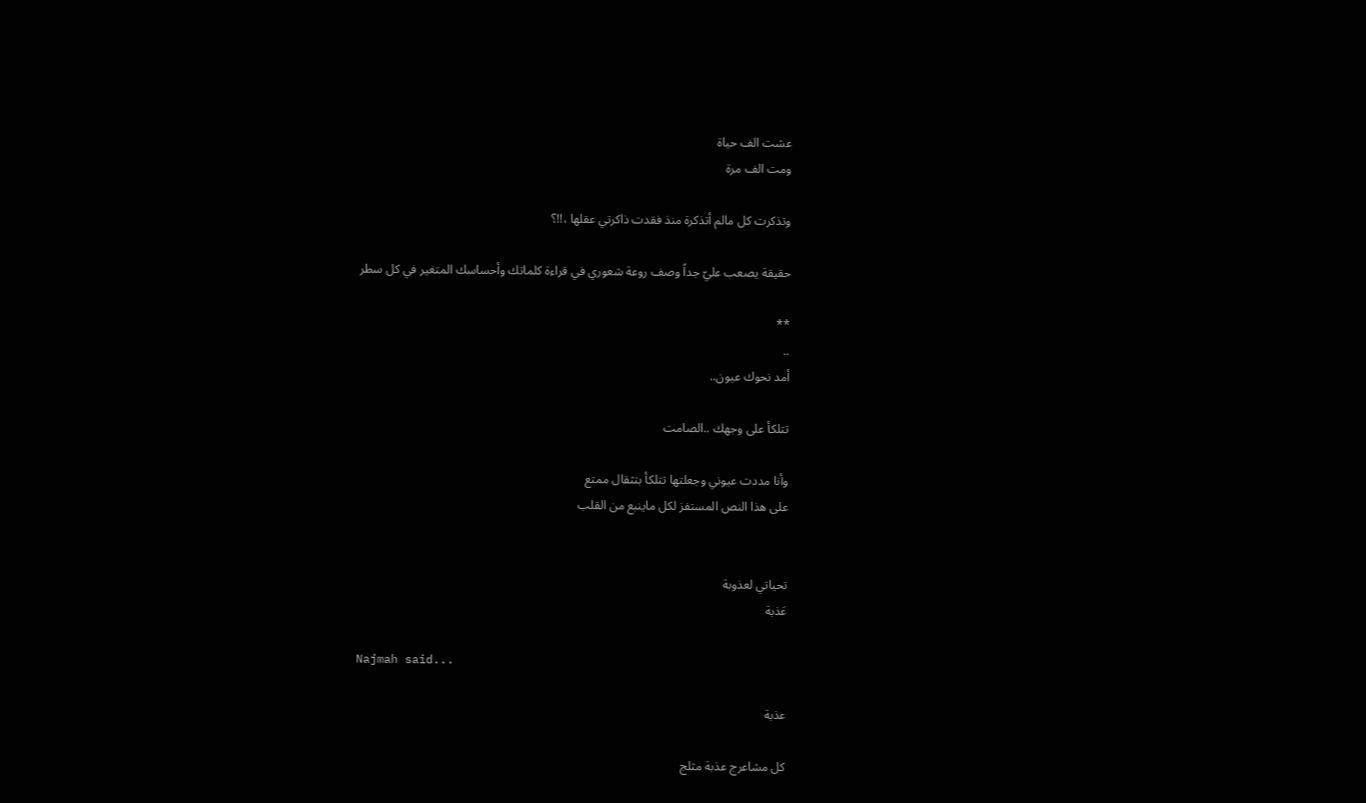عشت الف حياة
ومت الف مرة

وتذكرت كل مالم أتذكرة منذ فقدت ذاكرتي عقلها ،!!؟

حقيقة يصعب عليّ جداً وصف روعة شعوري في قراءة كلماتك وأحساسك المتغير في كل سطر

**
..
أمد نحوك عيون..

تتلكأ على وجهك ..الصامت

وأنا مددت عيوني وجعلتها تتلكأ بتثقال ممتع
على هذا النص المستفز لكل ماينبع من القلب


تحياتي لعذوبة
عَذبة

Najmah said...

عذبة

كل مشاعرج عذبة مثلج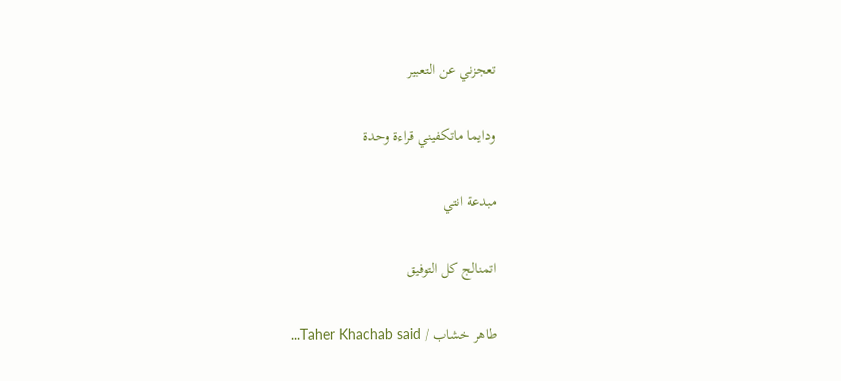تعجزني عن التعبير

ودايما ماتكفيني قراءة وحدة

مبدعة انتي

اتمنالج كل التوفيق

طاهر خشاب / Taher Khachab said...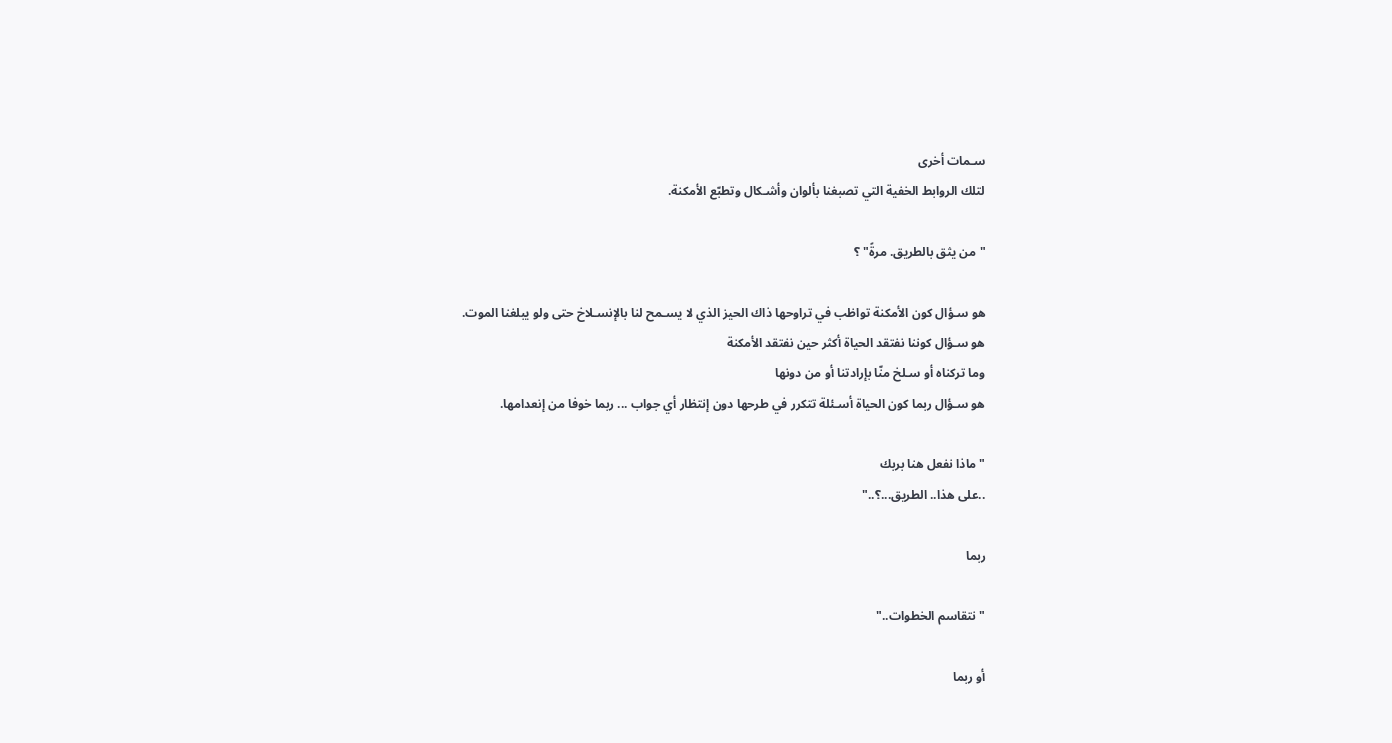سـمات أخرى
لتلك الروابط الخفية التي تصبغنا بألوان وأشـكال وتطبّع الأمكنة.

"من يثق بالطريق. مرةً" ؟

هو سـؤال كون الأمكنة تواظب في تراوحها ذاك الحيز الذي لا يسـمح لنا بالإنسـلاخ حتى ولو يبلغنا الموت.
هو سـؤال كوننا نفتقد الحياة أكثر حين نفتقد الأمكنة
وما تركناه أو سـلخ منّا بإرادتنا أو من دونها
هو سـؤال ربما كون الحياة أسـئلة تتكرر في طرحها دون إنتظار أي جواب ... ربما خوفا من إنعدامها.

"ماذا نفعل هنا بربك
..على هذا.. الطريق...؟.."

ربما

"نتقاسم الخطوات.."

أو ربما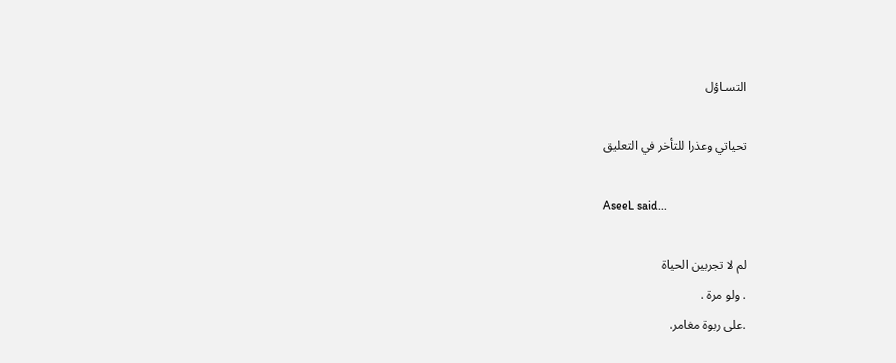التسـاؤل

تحياتي وعذرا للتأخر في التعليق

AseeL said...

لم لا تجربين الحياة
. ولو مرة .
.على ربوة مغامر.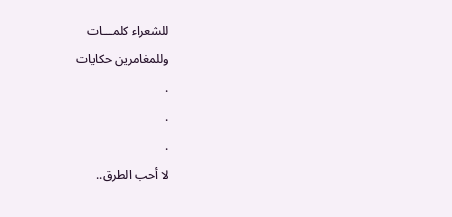للشعراء كلمـــات
وللمغامرين حكايات
.
.
.
لا أحب الطرق..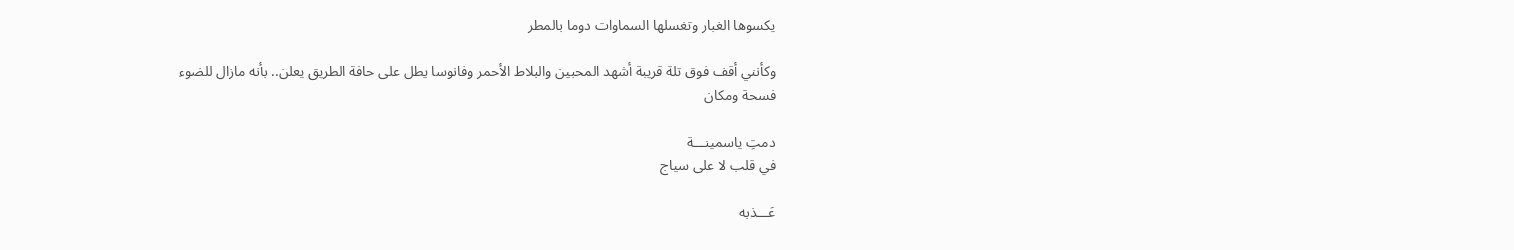يكسوها الغبار وتغسلها السماوات دوما بالمطر

وكأنني أقف فوق تلة قريبة أشهد المحبين والبلاط الأحمر وفانوسا يطل على حافة الطريق يعلن.. بأنه مازال للضوء فسحة ومكان

دمتِ ياسمينـــة
في قلب لا على سياج

عَـــذبه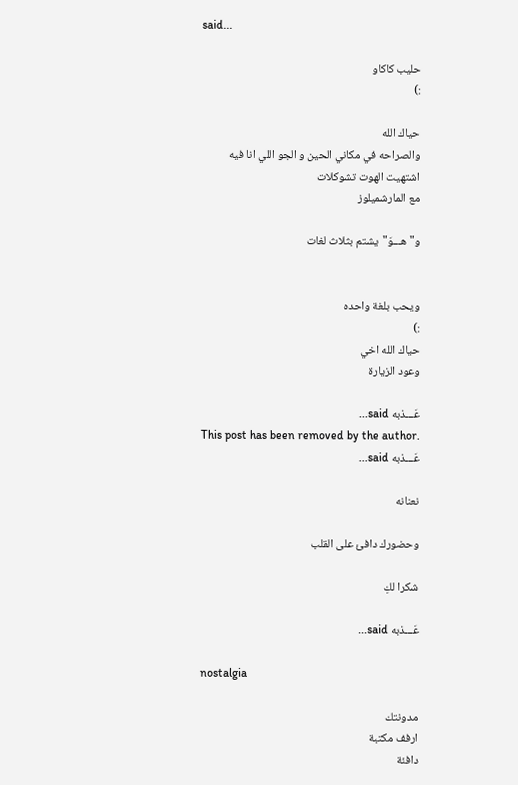said...

حليب كاكاو
:)

حياك الله
والصراحه في مكاني الحين و الجو اللي انا فيه
اشتهيت الهوت تشوكلات
مع المارشميلوز

و"هـــوَ"يشتم بثلاث لغات


ويحب بلغة واحده
:)
حياك الله اخي
وعود الزيارة

عَـــذبه said...
This post has been removed by the author.
عَـــذبه said...

نعنانه

وحضورك دافئ على القلب

شكرا لكِ

عَـــذبه said...

nostalgia

مدونتك
ارفف مكتبة
دافئة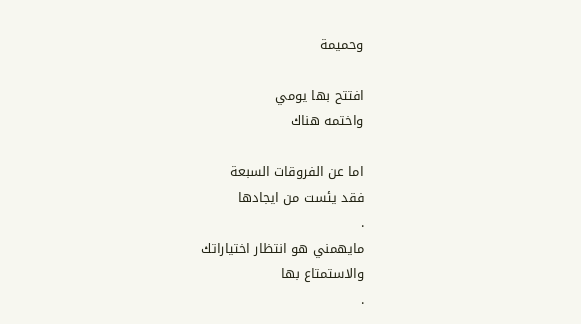وحميمة

افتتح بها يومي
واختمه هناك

اما عن الفروقات السبعة
فقد يئست من ايجادها
.
مايهمني هو انتظار اختياراتك
والاستمتاع بها
.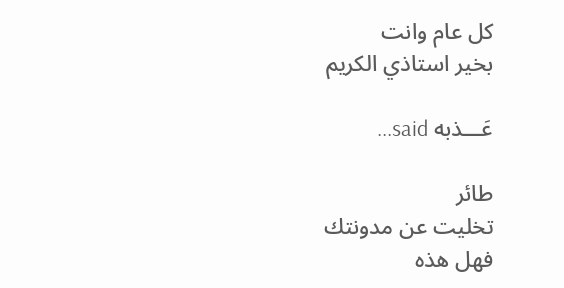كل عام وانت
بخير استاذي الكريم

عَـــذبه said...

طائر
تخليت عن مدونتك
فهل هذه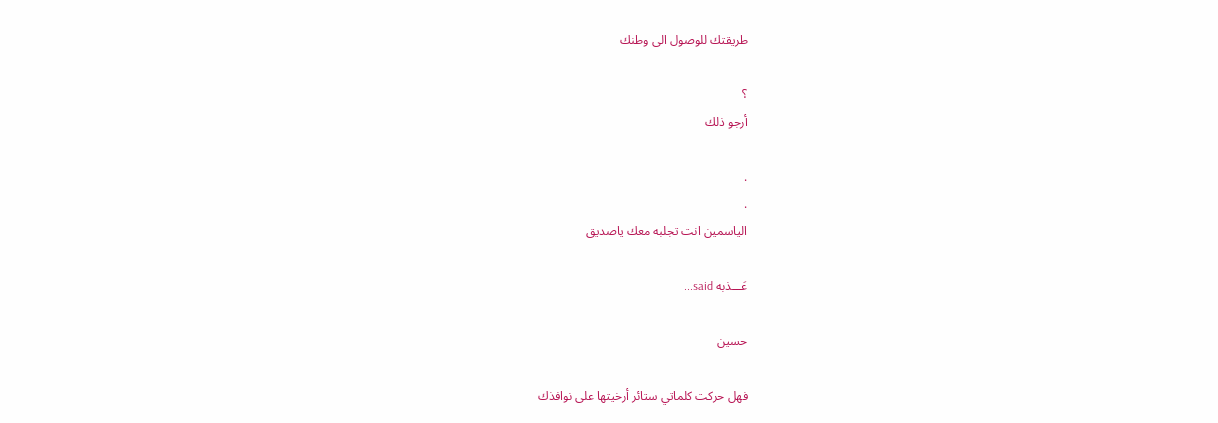طريقتك للوصول الى وطنك

؟
أرجو ذلك

.
.
الياسمين انت تجلبه معك ياصديق

عَـــذبه said...

حسين

فهل حركت كلماتي ستائر أرخيتها على نوافذك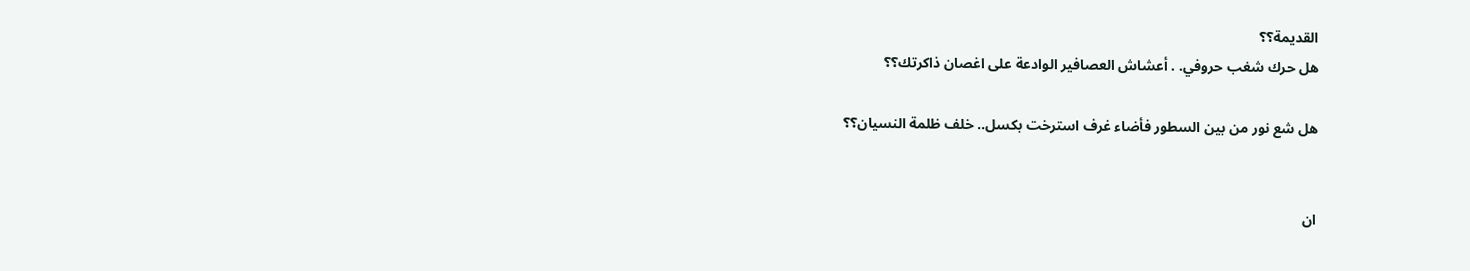القديمة؟؟
هل حرك شغب حروفي. . أعشاش العصافير الوادعة على اغصان ذاكرتك؟؟

هل شع نور من بين السطور فأضاء غرف استرخت بكسل.. خلف ظلمة النسيان؟؟


ان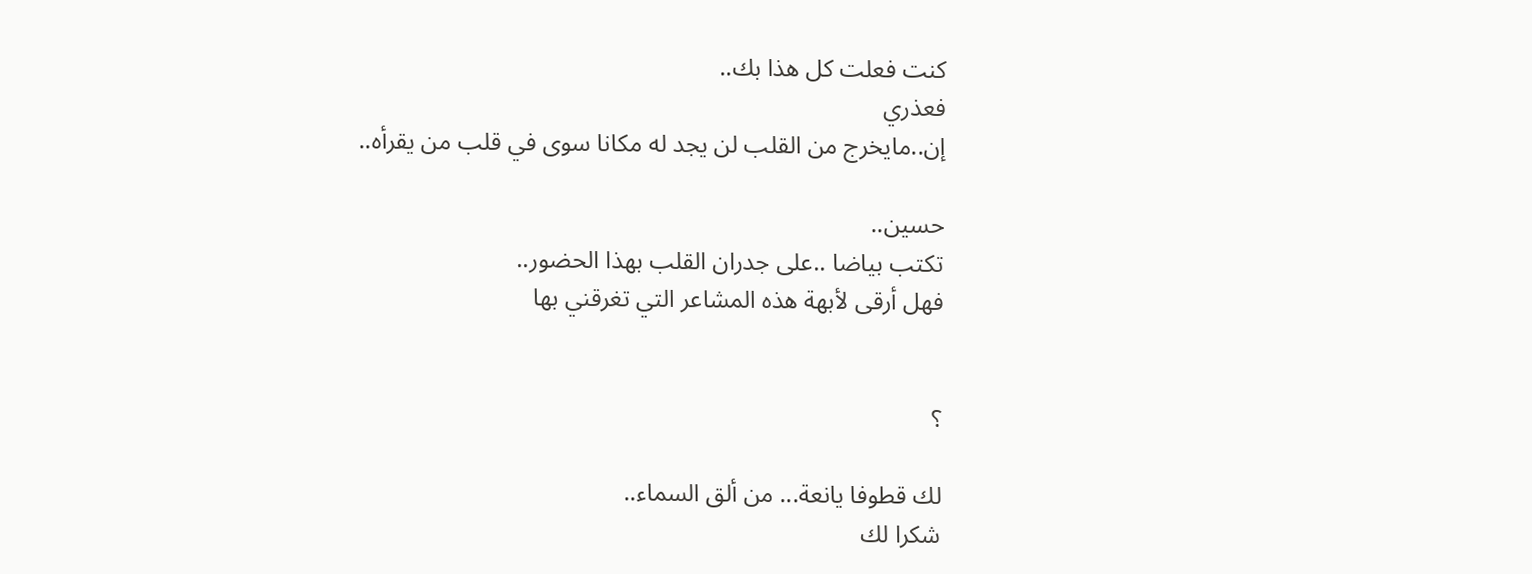كنت فعلت كل هذا بك..
فعذري
إن..مايخرج من القلب لن يجد له مكانا سوى في قلب من يقرأه..

حسين..
تكتب بياضا ..على جدران القلب بهذا الحضور..
فهل أرقى لأبهة هذه المشاعر التي تغرقني بها


؟

لك قطوفا يانعة... من ألق السماء..
شكرا لك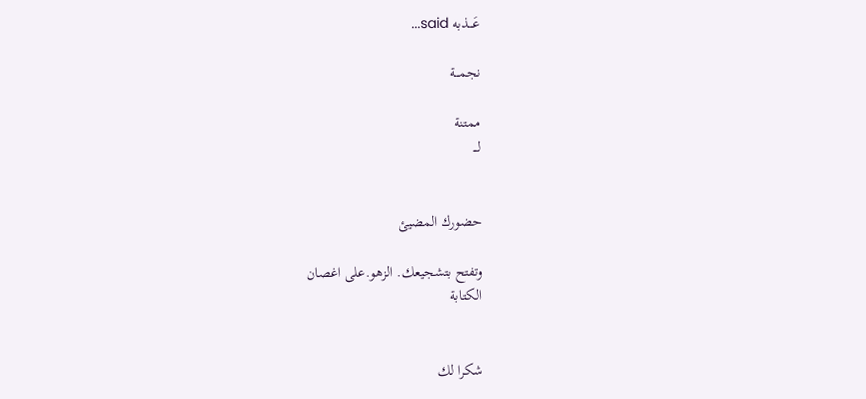عَـــذبه said...

نجمـــة

ممتنة
لـــ


حضورك المضيئ

وتفتح بتشجيعك. الزهو.على اغصان
الكتابة


شكرا لك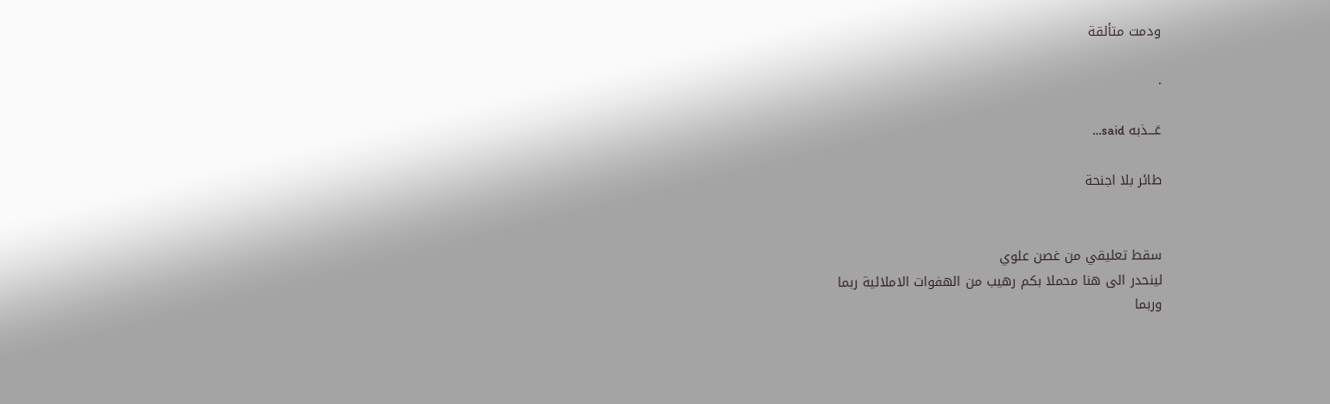ودمت متألقة

.

عَـــذبه said...

طائر بلا اجنحة


سقط تعليقي من غصن علوي
لينحدر الى هنا محملا بكم رهيب من الهفوات الاملائية ربما
وربما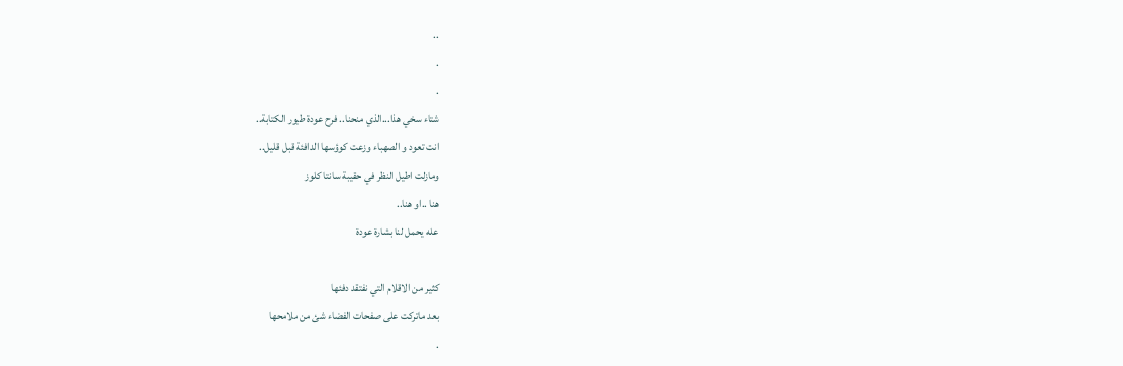..
.
.
شتاء سخي هذا...الذي منحنا.. فرح عودة طيور الكتابة..
انت تعود و الصهباء وزعت كوؤسها الدافئة قبل قليل..
ومازلت اطيل النظر في حقيبة سانتا كلوز
هنا ..او هنا..
عله يحمل لنا بشارة عودة

كثير من الاقلام التي نفتقد دفئها
بعد ماتركت على صفحات الفضاء شئ من ملامحها
.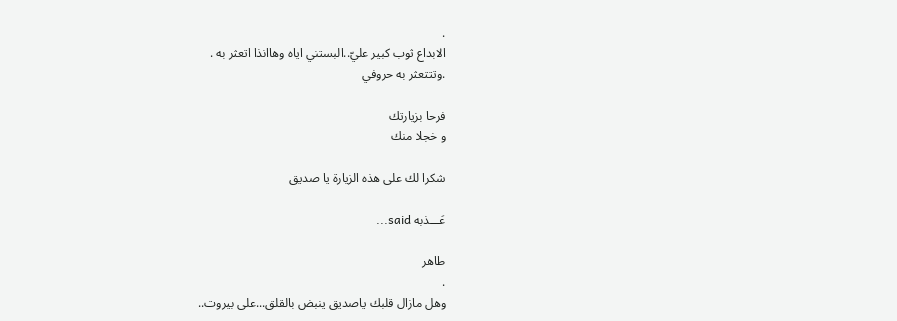.
الابداع ثوب كبير عليّ..البستني اياه وهاانذا اتعثر به .
.وتتتعثر به حروفي

فرحا بزيارتك
و خجلا منك

شكرا لك على هذه الزيارة يا صديق

عَـــذبه said...

طاهر
.
وهل مازال قلبك ياصديق ينبض بالقلق...على بيروت..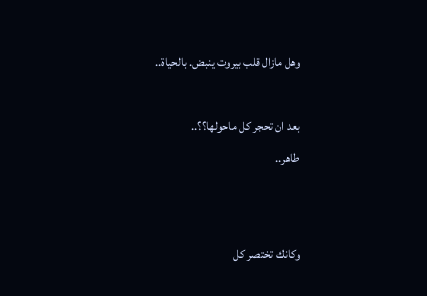وهل مازال قلب بيروت ينبض. بالحياة..

بعد ان تحجر كل ماحولها؟؟..
طاهر..


وكانك تختصر كل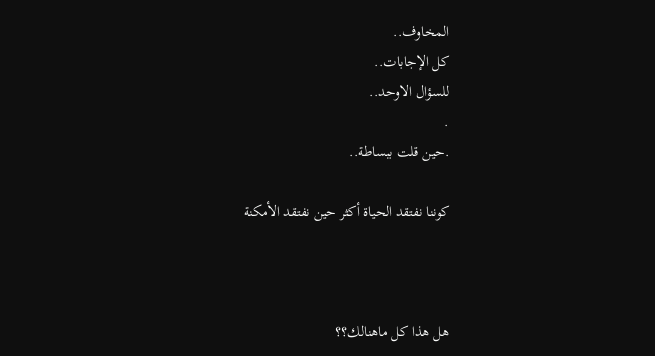المخاوف..
كل الإجابات..
للسؤال الاوحد..
.
.حين قلت ببساطة..

كوننا نفتقد الحياة أكثر حين نفتقد الأمكنة



هل هذا كل ماهنالك؟؟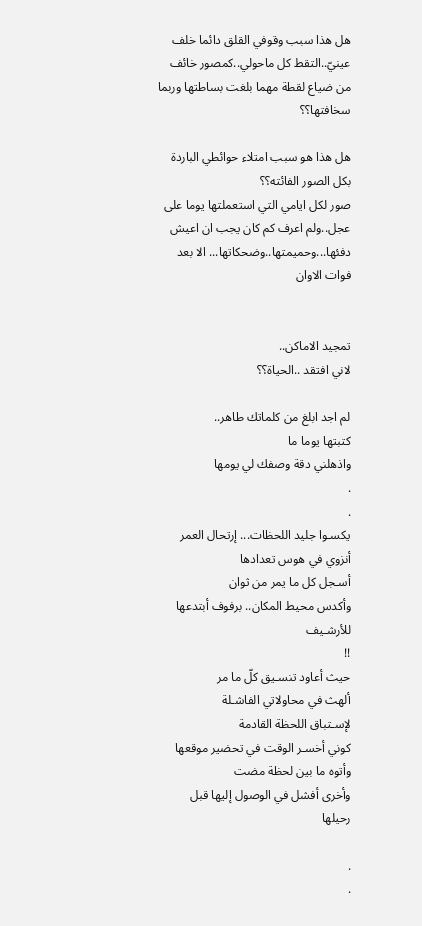هل هذا سبب وقوفي القلق دائما خلف عينيّ..التقط كل ماحولي..كمصور خائف من ضياع لقطة مهما بلغت بساطتها وربما سخافتها؟؟

هل هذا هو سبب امتلاء حوائطي الباردة بكل الصور الفائته؟؟
صور لكل ايامي التي استعملتها يوما على عجل..ولم اعرف كم كان يجب ان اعيش دفئها...وحميمتها..وضحكاتها... الا بعد فوات الاوان


تمجيد الاماكن..
لاني افتقد ..الحياة؟؟

لم اجد ابلغ من كلماتك طاهر..
كتبتها يوما ما
واذهلني دقة وصفك لي يومها
.
.
يكسـوا جليد اللحظات... إرتحال العمر
أنزوي في هوس تعدادها
أسـجل كل ما يمر من ثوان
وأكدس محيط المكان.. برفوف أبتدعها للأرشـيف
!!
حيث أعاود تنسـيق كلّ ما مر
ألهث في محاولاتي الفاشـلة
لإسـتباق اللحظة القادمة
كوني أخسـر الوقت في تحضير موقعها
وأتوه ما بين لحظة مضت
وأخرى أفشل في الوصول إليها قبل
رحيلها

.
.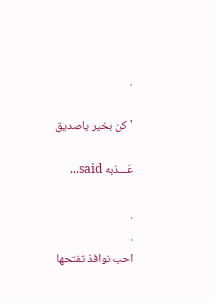.

'كن بخير ياصديق

عَـــذبه said...

.
.
احب نوافذ تفتحها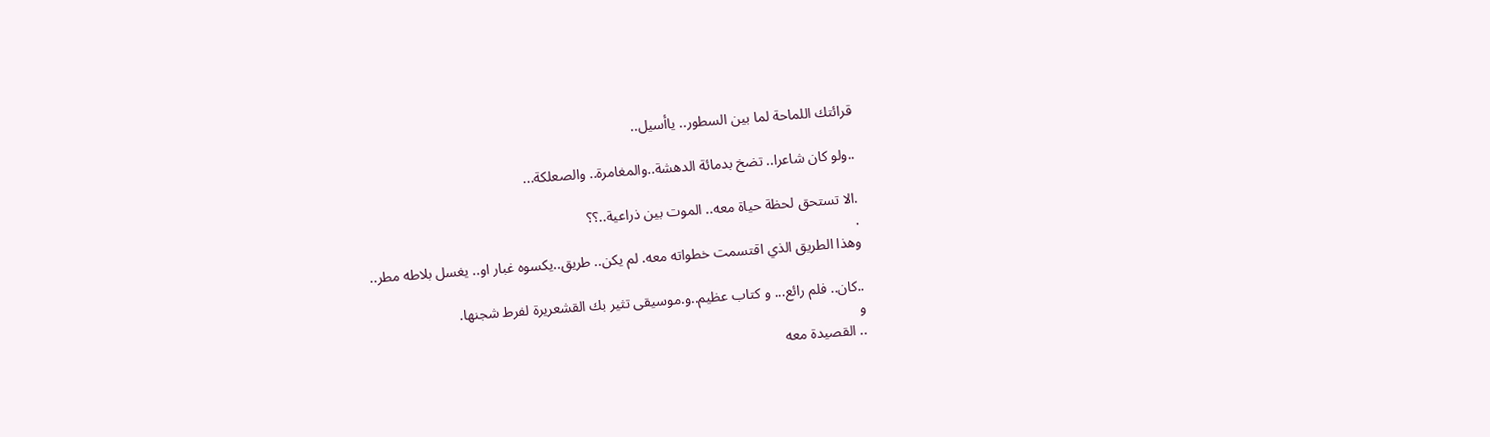قرائتك اللماحة لما بين السطور.. ياأسيل..

..ولو كان شاعرا.. تضخ بدمائة الدهشة..والمغامرة.. والصعلكة...

.الا تستحق لحظة حياة معه.. الموت بين ذراعية..؟؟
.
وهذا الطريق الذي اقتسمت خطواته معه. لم يكن.. طريق..يكسوه غبار او.. يغسل بلاطه مطر..

..كان.. فلم رائع... و كتاب عظيم..و.موسيقى تثير بك القشعريرة لفرط شجنها.
و
.. القصيدة معه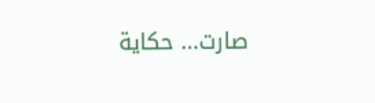صارت... حكاية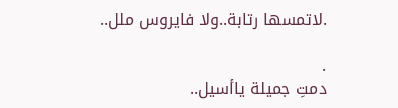.لاتمسها رتابة..ولا فايروس ملل..

.
دمتِ جميلة ياأسيل..